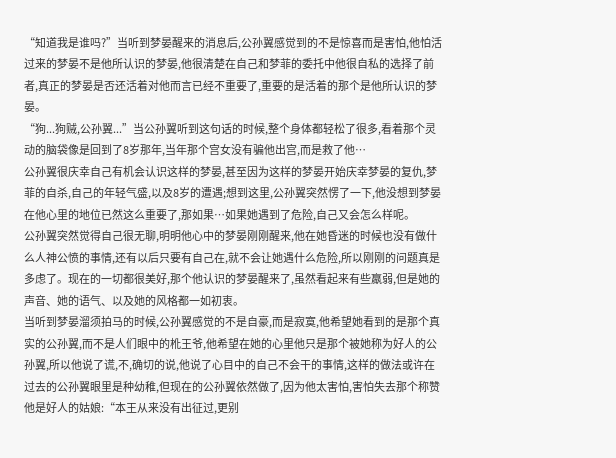“知道我是谁吗?”当听到梦晏醒来的消息后,公孙翼感觉到的不是惊喜而是害怕,他怕活过来的梦晏不是他所认识的梦晏,他很清楚在自己和梦菲的委托中他很自私的选择了前者,真正的梦晏是否还活着对他而言已经不重要了,重要的是活着的那个是他所认识的梦晏。
“狗...狗贼,公孙翼...”当公孙翼听到这句话的时候,整个身体都轻松了很多,看着那个灵动的脑袋像是回到了8岁那年,当年那个宫女没有骗他出宫,而是救了他…
公孙翼很庆幸自己有机会认识这样的梦晏,甚至因为这样的梦晏开始庆幸梦晏的复仇,梦菲的自杀,自己的年轻气盛,以及8岁的遭遇;想到这里,公孙翼突然愣了一下,他没想到梦晏在他心里的地位已然这么重要了,那如果…如果她遇到了危险,自己又会怎么样呢。
公孙翼突然觉得自己很无聊,明明他心中的梦晏刚刚醒来,他在她昏迷的时候也没有做什么人神公愤的事情,还有以后只要有自己在,就不会让她遇什么危险,所以刚刚的问题真是多虑了。现在的一切都很美好,那个他认识的梦晏醒来了,虽然看起来有些羸弱,但是她的声音、她的语气、以及她的风格都一如初衷。
当听到梦晏溜须拍马的时候,公孙翼感觉的不是自豪,而是寂寞,他希望她看到的是那个真实的公孙翼,而不是人们眼中的杹王爷,他希望在她的心里他只是那个被她称为好人的公孙翼,所以他说了谎,不,确切的说,他说了心目中的自己不会干的事情,这样的做法或许在过去的公孙翼眼里是种幼稚,但现在的公孙翼依然做了,因为他太害怕,害怕失去那个称赞他是好人的姑娘:“本王从来没有出征过,更别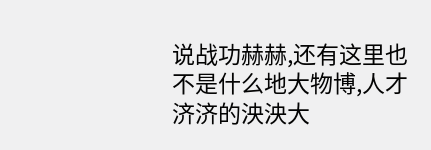说战功赫赫,还有这里也不是什么地大物博,人才济济的泱泱大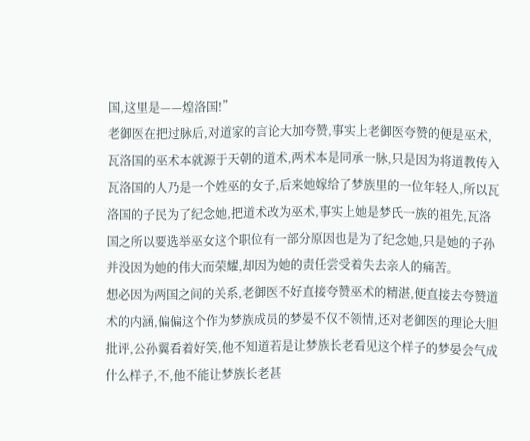国,这里是——煌洛国!”
老御医在把过脉后,对道家的言论大加夸赞,事实上老御医夸赞的便是巫术,瓦洛国的巫术本就源于天朝的道术,两术本是同承一脉,只是因为将道教传入瓦洛国的人乃是一个姓巫的女子,后来她嫁给了梦族里的一位年轻人,所以瓦洛国的子民为了纪念她,把道术改为巫术,事实上她是梦氏一族的祖先,瓦洛国之所以要选举巫女这个职位有一部分原因也是为了纪念她,只是她的子孙并没因为她的伟大而荣耀,却因为她的责任尝受着失去亲人的痛苦。
想必因为两国之间的关系,老御医不好直接夸赞巫术的精湛,便直接去夸赞道术的内涵,偏偏这个作为梦族成员的梦晏不仅不领情,还对老御医的理论大胆批评,公孙翼看着好笑,他不知道若是让梦族长老看见这个样子的梦晏会气成什么样子,不,他不能让梦族长老甚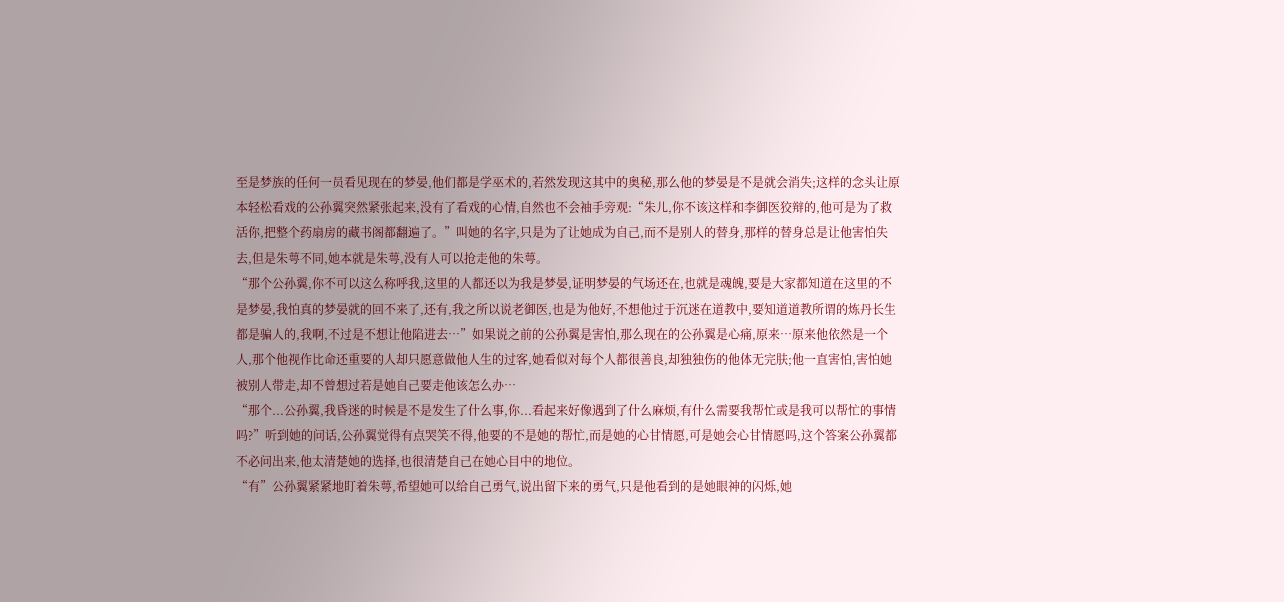至是梦族的任何一员看见现在的梦晏,他们都是学巫术的,若然发现这其中的奥秘,那么他的梦晏是不是就会消失;这样的念头让原本轻松看戏的公孙翼突然紧张起来,没有了看戏的心情,自然也不会袖手旁观:“朱儿,你不该这样和李御医狡辩的,他可是为了救活你,把整个药扇房的藏书阁都翻遍了。”叫她的名字,只是为了让她成为自己,而不是别人的替身,那样的替身总是让他害怕失去,但是朱萼不同,她本就是朱萼,没有人可以抢走他的朱萼。
“那个公孙翼,你不可以这么称呼我,这里的人都还以为我是梦晏,证明梦晏的气场还在,也就是魂魄,要是大家都知道在这里的不是梦晏,我怕真的梦晏就的回不来了,还有,我之所以说老御医,也是为他好,不想他过于沉迷在道教中,要知道道教所谓的炼丹长生都是骗人的,我啊,不过是不想让他陷进去…”如果说之前的公孙翼是害怕,那么现在的公孙翼是心痛,原来…原来他依然是一个人,那个他视作比命还重要的人却只愿意做他人生的过客,她看似对每个人都很善良,却独独伤的他体无完肤;他一直害怕,害怕她被别人带走,却不曾想过若是她自己要走他该怎么办…
“那个...公孙翼,我昏迷的时候是不是发生了什么事,你...看起来好像遇到了什么麻烦,有什么需要我帮忙或是我可以帮忙的事情吗?”听到她的问话,公孙翼觉得有点哭笑不得,他要的不是她的帮忙,而是她的心甘情愿,可是她会心甘情愿吗,这个答案公孙翼都不必问出来,他太清楚她的选择,也很清楚自己在她心目中的地位。
“有”公孙翼紧紧地盯着朱萼,希望她可以给自己勇气,说出留下来的勇气,只是他看到的是她眼神的闪烁,她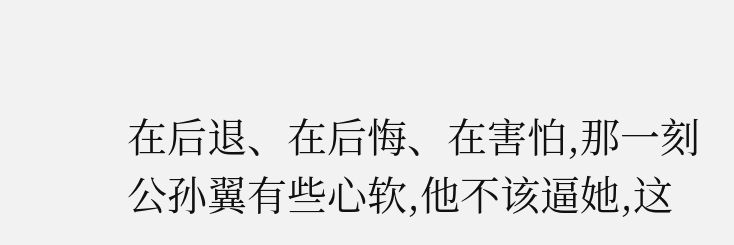在后退、在后悔、在害怕,那一刻公孙翼有些心软,他不该逼她,这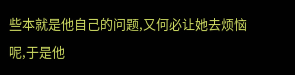些本就是他自己的问题,又何必让她去烦恼呢,于是他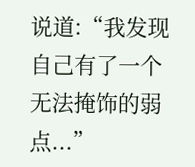说道:“我发现自己有了一个无法掩饰的弱点...”